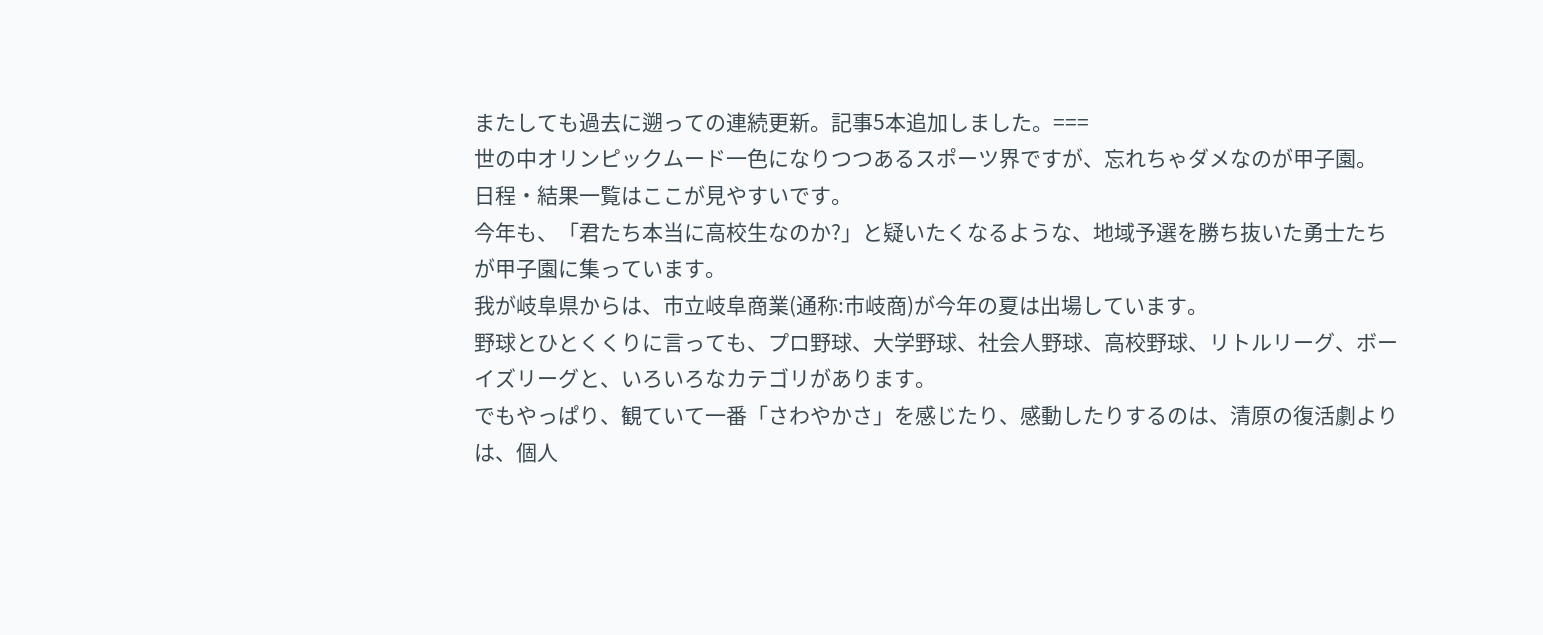またしても過去に遡っての連続更新。記事5本追加しました。===
世の中オリンピックムード一色になりつつあるスポーツ界ですが、忘れちゃダメなのが甲子園。
日程・結果一覧はここが見やすいです。
今年も、「君たち本当に高校生なのか?」と疑いたくなるような、地域予選を勝ち抜いた勇士たちが甲子園に集っています。
我が岐阜県からは、市立岐阜商業(通称:市岐商)が今年の夏は出場しています。
野球とひとくくりに言っても、プロ野球、大学野球、社会人野球、高校野球、リトルリーグ、ボーイズリーグと、いろいろなカテゴリがあります。
でもやっぱり、観ていて一番「さわやかさ」を感じたり、感動したりするのは、清原の復活劇よりは、個人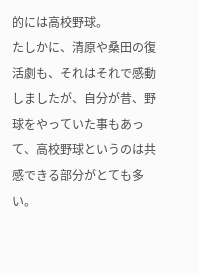的には高校野球。
たしかに、清原や桑田の復活劇も、それはそれで感動しましたが、自分が昔、野球をやっていた事もあって、高校野球というのは共感できる部分がとても多い。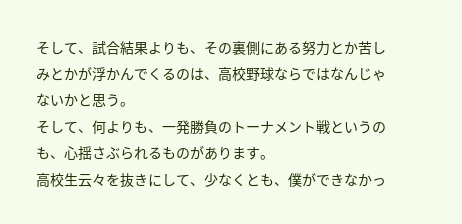そして、試合結果よりも、その裏側にある努力とか苦しみとかが浮かんでくるのは、高校野球ならではなんじゃないかと思う。
そして、何よりも、一発勝負のトーナメント戦というのも、心揺さぶられるものがあります。
高校生云々を抜きにして、少なくとも、僕ができなかっ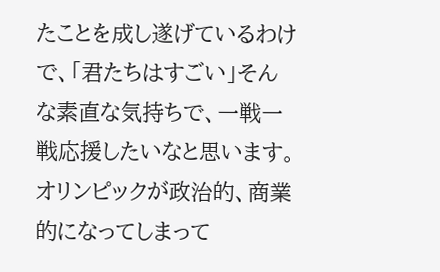たことを成し遂げているわけで、「君たちはすごい」そんな素直な気持ちで、一戦一戦応援したいなと思います。
オリンピックが政治的、商業的になってしまって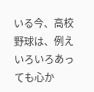いる今、高校野球は、例えいろいろあっても心か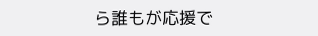ら誰もが応援で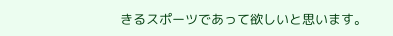きるスポーツであって欲しいと思います。